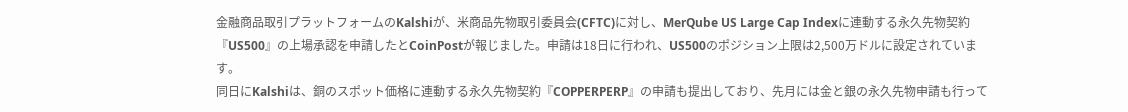金融商品取引プラットフォームのKalshiが、米商品先物取引委員会(CFTC)に対し、MerQube US Large Cap Indexに連動する永久先物契約『US500』の上場承認を申請したとCoinPostが報じました。申請は18日に行われ、US500のポジション上限は2,500万ドルに設定されています。
同日にKalshiは、銅のスポット価格に連動する永久先物契約『COPPERPERP』の申請も提出しており、先月には金と銀の永久先物申請も行って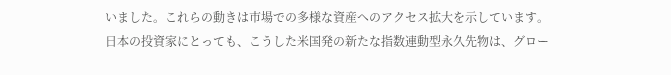いました。これらの動きは市場での多様な資産へのアクセス拡大を示しています。
日本の投資家にとっても、こうした米国発の新たな指数連動型永久先物は、グロー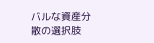バルな資産分散の選択肢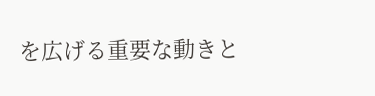を広げる重要な動きと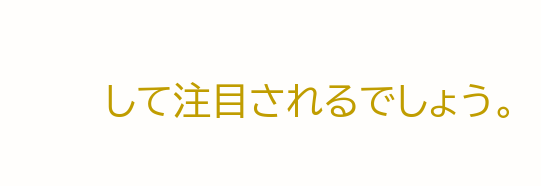して注目されるでしょう。